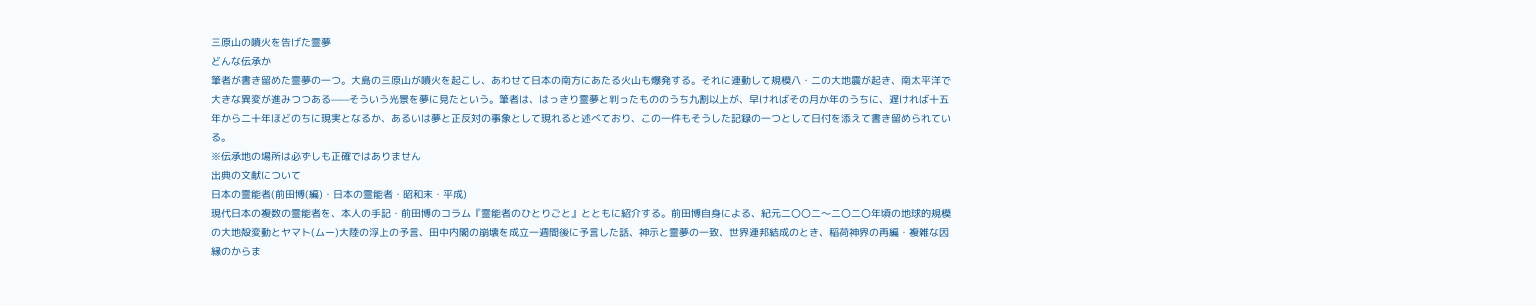三原山の噴火を告げた霊夢
どんな伝承か
筆者が書き留めた霊夢の一つ。大島の三原山が噴火を起こし、あわせて日本の南方にあたる火山も爆発する。それに連動して規模八・二の大地震が起き、南太平洋で大きな異変が進みつつある——そういう光景を夢に見たという。筆者は、はっきり霊夢と判ったもののうち九割以上が、早ければその月か年のうちに、遅ければ十五年から二十年ほどのちに現実となるか、あるいは夢と正反対の事象として現れると述べており、この一件もそうした記録の一つとして日付を添えて書き留められている。
※伝承地の場所は必ずしも正確ではありません
出典の文献について
日本の霊能者(前田博(編)・日本の霊能者・昭和末・平成)
現代日本の複数の霊能者を、本人の手記・前田博のコラム『霊能者のひとりごと』とともに紹介する。前田博自身による、紀元二〇〇二〜二〇二〇年頃の地球的規模の大地殻変動とヤマト(ムー)大陸の浮上の予言、田中内閣の崩壊を成立一週間後に予言した話、神示と霊夢の一致、世界連邦結成のとき、稲荷神界の再編・複雑な因縁のからま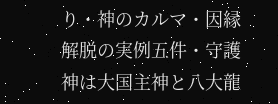り・神のカルマ・因縁解脱の実例五件・守護神は大国主神と八大龍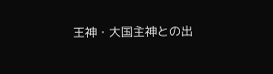王神・大国主神との出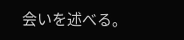会いを述べる。